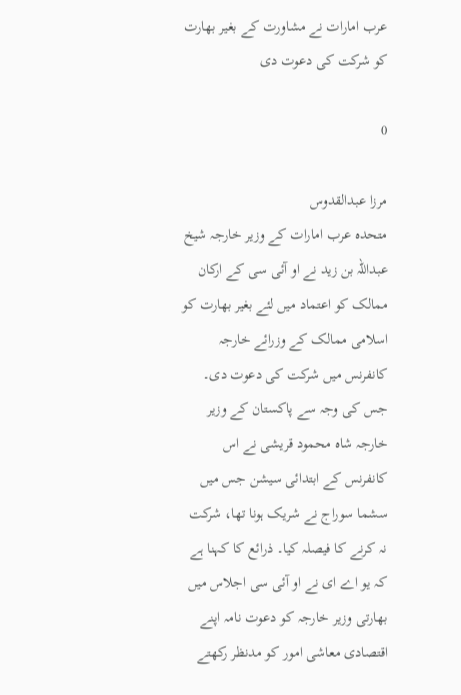عرب امارات نے مشاورت کے بغیر بھارت کو شرکت کی دعوت دی

0

مرزا عبدالقدوس
متحدہ عرب امارات کے وزیر خارجہ شیخ عبداللہ بن زید نے او آئی سی کے ارکان ممالک کو اعتماد میں لئے بغیر بھارت کو اسلامی ممالک کے وزرائے خارجہ کانفرنس میں شرکت کی دعوت دی۔ جس کی وجہ سے پاکستان کے وزیر خارجہ شاہ محمود قریشی نے اس کانفرنس کے ابتدائی سیشن جس میں سشما سوراج نے شریک ہونا تھا، شرکت نہ کرنے کا فیصلہ کیا۔ ذرائع کا کہنا ہے کہ یو اے ای نے او آئی سی اجلاس میں بھارتی وزیر خارجہ کو دعوت نامہ اپنے اقتصادی معاشی امور کو مدنظر رکھتے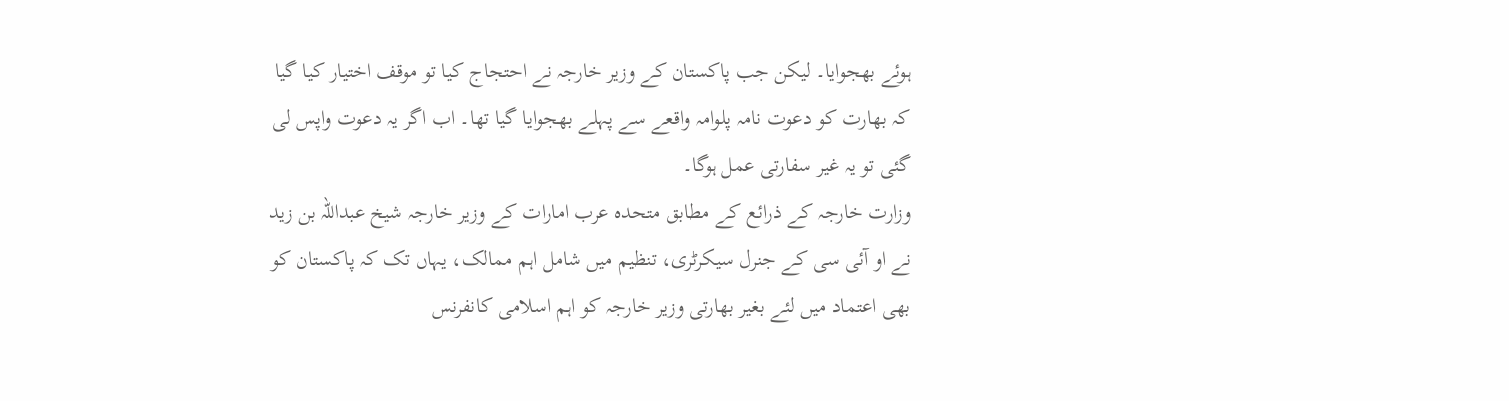ہوئے بھجوایا۔ لیکن جب پاکستان کے وزیر خارجہ نے احتجاج کیا تو موقف اختیار کیا گیا کہ بھارت کو دعوت نامہ پلوامہ واقعے سے پہلے بھجوایا گیا تھا۔ اب اگر یہ دعوت واپس لی گئی تو یہ غیر سفارتی عمل ہوگا۔
وزارت خارجہ کے ذرائع کے مطابق متحدہ عرب امارات کے وزیر خارجہ شیخ عبداللہ بن زید نے او آئی سی کے جنرل سیکرٹری، تنظیم میں شامل اہم ممالک، یہاں تک کہ پاکستان کو بھی اعتماد میں لئے بغیر بھارتی وزیر خارجہ کو اہم اسلامی کانفرنس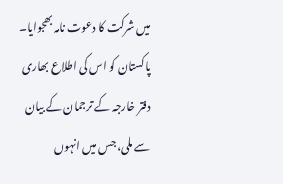میں شرکت کا دعوت نامہ بھجوایا۔ پاکستان کو اس کی اطلاع بھاری دفتر خارجہ کے ترجمان کے بیان سے ملی، جس میں انہوں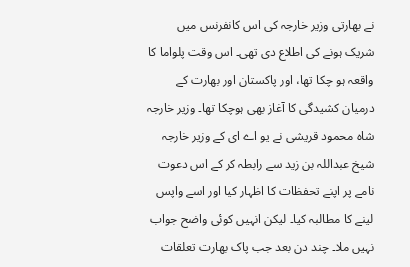نے بھارتی وزیر خارجہ کی اس کانفرنس میں شریک ہونے کی اطلاع دی تھی۔ اس وقت پلواما کا واقعہ ہو چکا تھا، اور پاکستان اور بھارت کے درمیان کشیدگی کا آغاز بھی ہوچکا تھا۔ وزیر خارجہ شاہ محمود قریشی نے یو اے ای کے وزیر خارجہ شیخ عبداللہ بن زید سے رابطہ کر کے اس دعوت نامے پر اپنے تحفظات کا اظہار کیا اور اسے واپس لینے کا مطالبہ کیا۔ لیکن انہیں کوئی واضح جواب نہیں ملا۔ چند دن بعد جب پاک بھارت تعلقات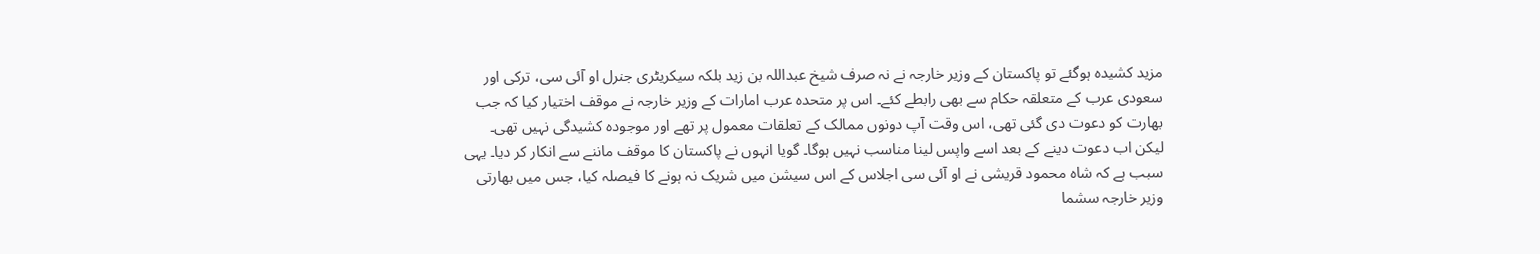مزید کشیدہ ہوگئے تو پاکستان کے وزیر خارجہ نے نہ صرف شیخ عبداللہ بن زید بلکہ سیکریٹری جنرل او آئی سی، ترکی اور سعودی عرب کے متعلقہ حکام سے بھی رابطے کئے۔ اس پر متحدہ عرب امارات کے وزیر خارجہ نے موقف اختیار کیا کہ جب بھارت کو دعوت دی گئی تھی، اس وقت آپ دونوں ممالک کے تعلقات معمول پر تھے اور موجودہ کشیدگی نہیں تھی۔ لیکن اب دعوت دینے کے بعد اسے واپس لینا مناسب نہیں ہوگا۔ گویا انہوں نے پاکستان کا موقف ماننے سے انکار کر دیا۔ یہی سبب ہے کہ شاہ محمود قریشی نے او آئی سی اجلاس کے اس سیشن میں شریک نہ ہونے کا فیصلہ کیا، جس میں بھارتی وزیر خارجہ سشما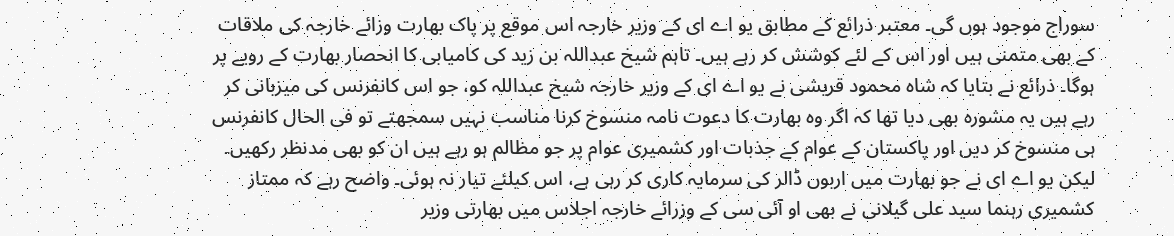سوراج موجود ہوں گی۔ معتبر ذرائع کے مطابق یو اے ای کے وزیر خارجہ اس موقع پر پاک بھارت وزائے خارجہ کی ملاقات کے بھی متمنی ہیں اور اس کے لئے کوشش کر رہے ہیں۔ تاہم شیخ عبداللہ بن زید کی کامیابی کا انحصار بھارت کے رویے پر ہوگا۔ ذرائع نے بتایا کہ شاہ محمود قریشی نے یو اے ای کے وزیر خارجہ شیخ عبداللہ کو، جو اس کانفرنس کی میزبانی کر رہے ہیں یہ مشورہ بھی دیا تھا کہ اگر وہ بھارت کا دعوت نامہ منسوخ کرنا مناسب نہیں سمجھتے تو فی الحال کانفرنس ہی منسوخ کر دیں اور پاکستان کے عوام کے جذبات اور کشمیری عوام پر جو مظالم ہو رہے ہیں ان کو بھی مدنظر رکھیں۔ لیکن یو اے ای نے جو بھارت میں اربوں ڈالر کی سرمایہ کاری کر رہی ہے، اس کیلئے تیار نہ ہوئی۔ واضح رہے کہ ممتاز کشمیری رہنما سید علی گیلانی نے بھی او آئی سی کے وزرائے خارجہ اجلاس میں بھارتی وزیر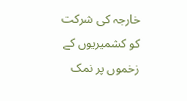خارجہ کی شرکت کو کشمیریوں کے زخموں پر نمک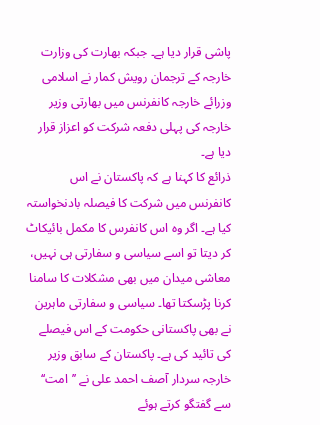پاشی قرار دیا ہے۔ جبکہ بھارت کی وزارت خارجہ کے ترجمان رویش کمار نے اسلامی وزرائے خارجہ کانفرنس میں بھارتی وزیر خارجہ کی پہلی دفعہ شرکت کو اعزاز قرار دیا ہے۔
ذرائع کا کہنا ہے کہ پاکستان نے اس کانفرنس میں شرکت کا فیصلہ بادنخواستہ کیا ہے۔ اگر وہ اس کانفرس کا مکمل بائیکاٹ کر دیتا تو اسے سیاسی و سفارتی ہی نہیں، معاشی میدان میں بھی مشکلات کا سامنا کرنا پڑسکتا تھا۔ سیاسی و سفارتی ماہرین نے بھی پاکستانی حکومت کے اس فیصلے کی تائید کی ہے۔ پاکستان کے سابق وزیر خارجہ سردار آصف احمد علی نے ’’امت‘‘ سے گفتگو کرتے ہوئے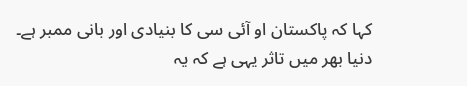کہا کہ پاکستان او آئی سی کا بنیادی اور بانی ممبر ہے۔ دنیا بھر میں تاثر یہی ہے کہ یہ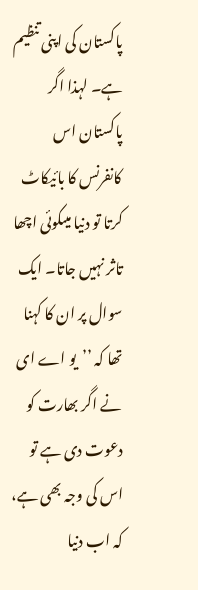پاکستان کی اپنی تنظیم ہے۔ لہذا اگر پاکستان اس کانفرنس کا بائیکاٹ کرتا تو دنیا میںکوئی اچھا تاثر نہیں جاتا۔ ایک سوال پر ان کا کہنا تھا کہ ’’یو اے ای نے اگر بھارت کو دعوت دی ہے تو اس کی وجہ بھی ہے، کہ اب دنیا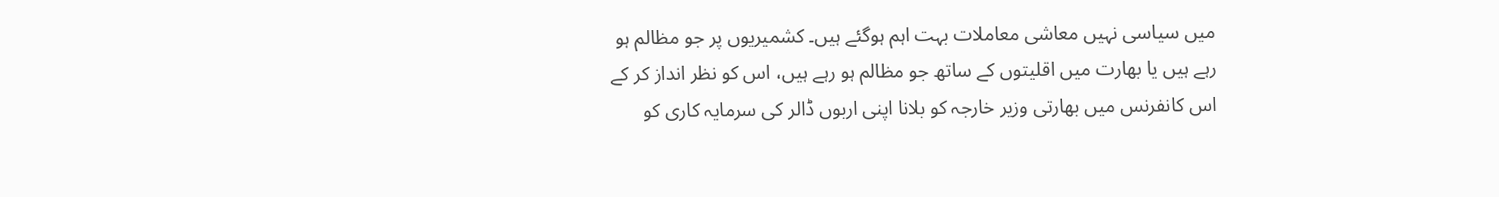میں سیاسی نہیں معاشی معاملات بہت اہم ہوگئے ہیں۔ کشمیریوں پر جو مظالم ہو رہے ہیں یا بھارت میں اقلیتوں کے ساتھ جو مظالم ہو رہے ہیں، اس کو نظر انداز کر کے اس کانفرنس میں بھارتی وزیر خارجہ کو بلانا اپنی اربوں ڈالر کی سرمایہ کاری کو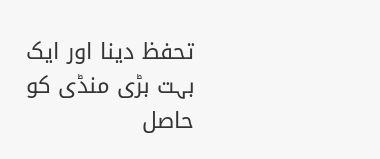تحفظ دینا اور ایک بہت بڑی منڈی کو حاصل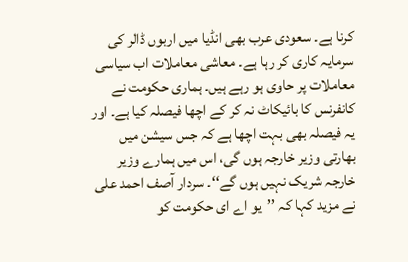کرنا ہے۔ سعودی عرب بھی انڈیا میں اربوں ڈالر کی سرمایہ کاری کر رہا ہے۔ معاشی معاملات اب سیاسی معاملات پر حاوی ہو رہے ہیں۔ ہماری حکومت نے کانفرنس کا بائیکاٹ نہ کر کے اچھا فیصلہ کیا ہے۔ اور یہ فیصلہ بھی بہت اچھا ہے کہ جس سیشن میں بھارتی وزیر خارجہ ہوں گی، اس میں ہمارے وزیر خارجہ شریک نہیں ہوں گے‘‘۔ سردار آصف احمد علی نے مزید کہا کہ ’’یو اے ای حکومت کو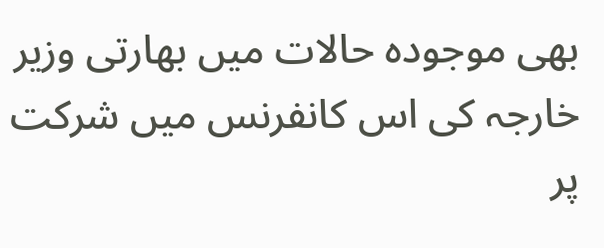بھی موجودہ حالات میں بھارتی وزیر خارجہ کی اس کانفرنس میں شرکت پر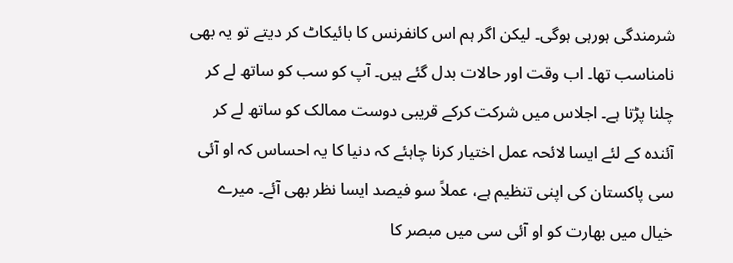شرمندگی ہورہی ہوگی۔ لیکن اگر ہم اس کانفرنس کا بائیکاٹ کر دیتے تو یہ بھی نامناسب تھا۔ اب وقت اور حالات بدل گئے ہیں۔ آپ کو سب کو ساتھ لے کر چلنا پڑتا ہے۔ اجلاس میں شرکت کرکے قریبی دوست ممالک کو ساتھ لے کر آئندہ کے لئے ایسا لائحہ عمل اختیار کرنا چاہئے کہ دنیا کا یہ احساس کہ او آئی سی پاکستان کی اپنی تنظیم ہے، عملاً سو فیصد ایسا نظر بھی آئے۔ میرے خیال میں بھارت کو او آئی سی میں مبصر کا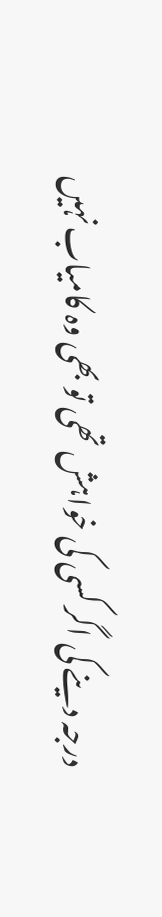درجہ دینے کی اگر کسی کی خواہش تھی تو بھی وہ کامیاب نہیں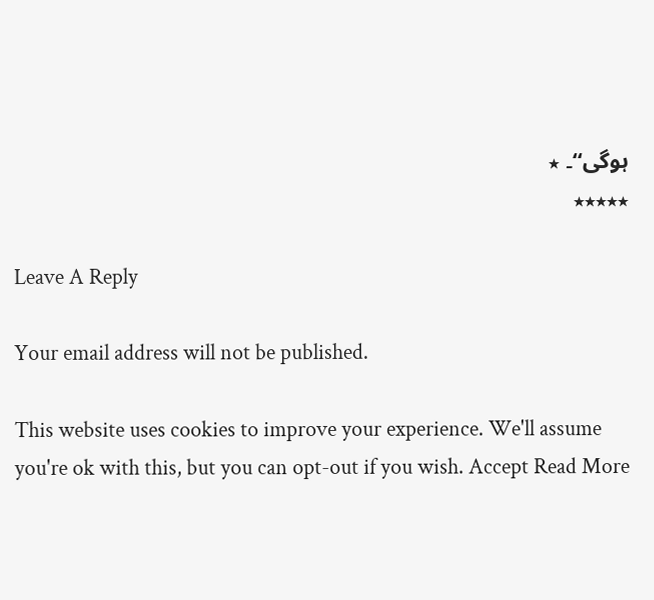ہوگی‘‘۔ ٭
٭٭٭٭٭

Leave A Reply

Your email address will not be published.

This website uses cookies to improve your experience. We'll assume you're ok with this, but you can opt-out if you wish. Accept Read More